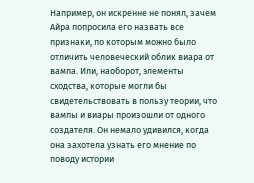Например, он искренне не понял, зачем Айра попросила его назвать все признаки, по которым можно было отличить человеческий облик виара от вампа. Или, наоборот, элементы сходства, которые могли бы свидетельствовать в пользу теории, что вампы и виары произошли от одного создателя. Он немало удивился, когда она захотела узнать его мнение по поводу истории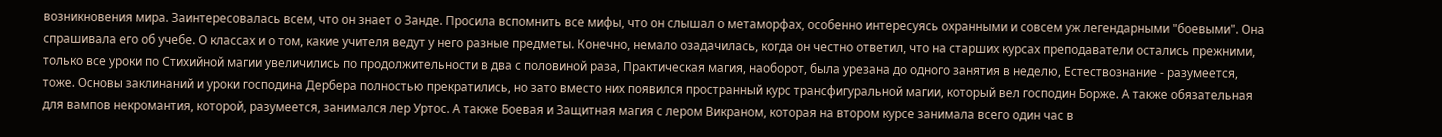возникновения мира. Заинтересовалась всем, что он знает о Занде. Просила вспомнить все мифы, что он слышал о метаморфах, особенно интересуясь охранными и совсем уж легендарными "боевыми". Она спрашивала его об учебе. О классах и о том, какие учителя ведут у него разные предметы. Конечно, немало озадачилась, когда он честно ответил, что на старших курсах преподаватели остались прежними, только все уроки по Стихийной магии увеличились по продолжительности в два с половиной раза, Практическая магия, наоборот, была урезана до одного занятия в неделю, Естествознание - разумеется, тоже. Основы заклинаний и уроки господина Дербера полностью прекратились, но зато вместо них появился пространный курс трансфигуральной магии, который вел господин Борже. А также обязательная для вампов некромантия, которой, разумеется, занимался лер Уртос. А также Боевая и Защитная магия с лером Викраном, которая на втором курсе занимала всего один час в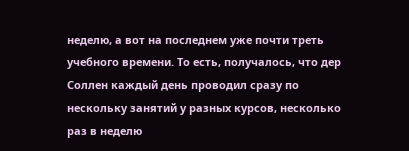неделю, а вот на последнем уже почти треть учебного времени. То есть, получалось, что дер Соллен каждый день проводил сразу по нескольку занятий у разных курсов, несколько раз в неделю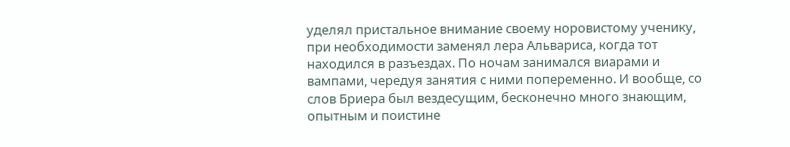уделял пристальное внимание своему норовистому ученику, при необходимости заменял лера Альвариса, когда тот находился в разъездах. По ночам занимался виарами и вампами, чередуя занятия с ними попеременно. И вообще, со слов Бриера был вездесущим, бесконечно много знающим, опытным и поистине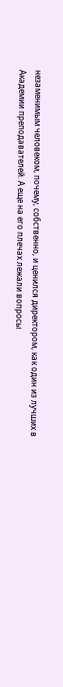незаменимым человеком, почему, собственно, и ценился директором, как один из лучших в Академии преподавателей. А еще на его плечах лежали вопросы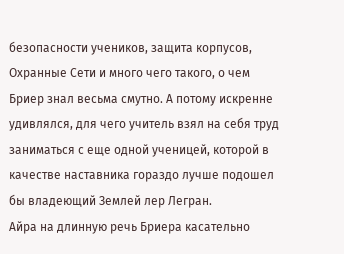безопасности учеников, защита корпусов, Охранные Сети и много чего такого, о чем Бриер знал весьма смутно. А потому искренне удивлялся, для чего учитель взял на себя труд заниматься с еще одной ученицей, которой в качестве наставника гораздо лучше подошел бы владеющий Землей лер Легран.
Айра на длинную речь Бриера касательно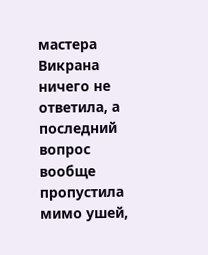мастера Викрана ничего не ответила, а последний вопрос вообще пропустила мимо ушей,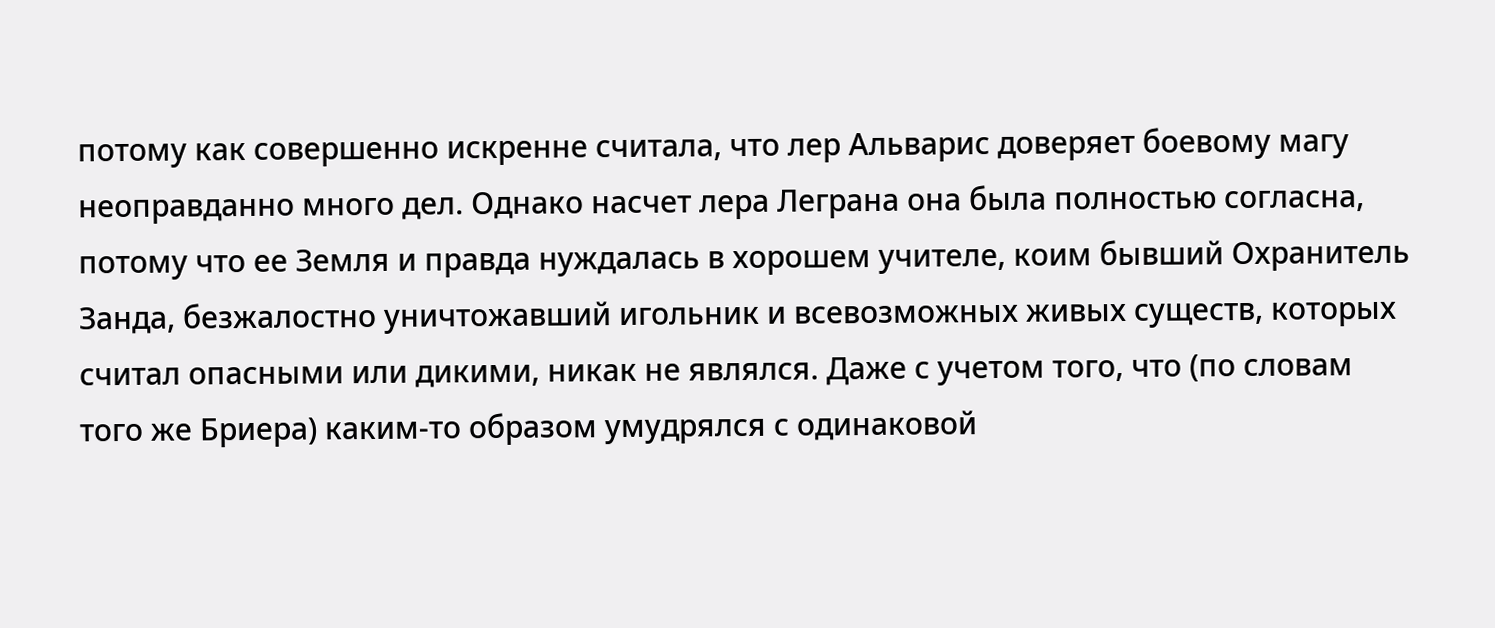потому как совершенно искренне считала, что лер Альварис доверяет боевому магу неоправданно много дел. Однако насчет лера Леграна она была полностью согласна, потому что ее Земля и правда нуждалась в хорошем учителе, коим бывший Охранитель Занда, безжалостно уничтожавший игольник и всевозможных живых существ, которых считал опасными или дикими, никак не являлся. Даже с учетом того, что (по словам того же Бриера) каким-то образом умудрялся с одинаковой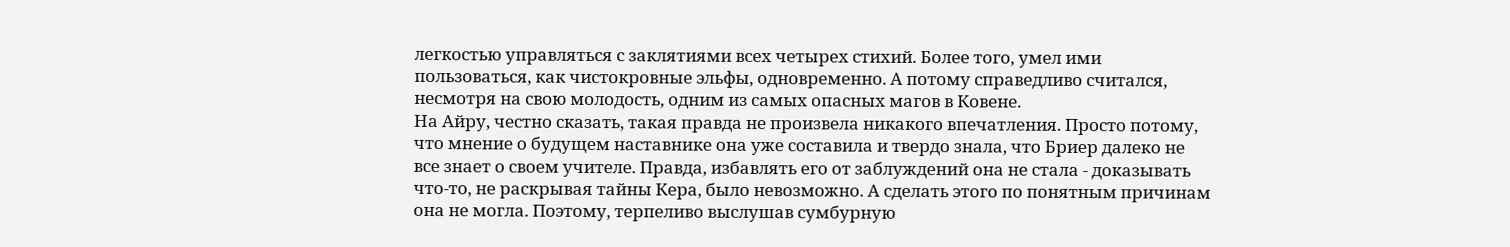легкостью управляться с заклятиями всех четырех стихий. Более того, умел ими пользоваться, как чистокровные эльфы, одновременно. А потому справедливо считался, несмотря на свою молодость, одним из самых опасных магов в Ковене.
На Айру, честно сказать, такая правда не произвела никакого впечатления. Просто потому, что мнение о будущем наставнике она уже составила и твердо знала, что Бриер далеко не все знает о своем учителе. Правда, избавлять его от заблуждений она не стала - доказывать что-то, не раскрывая тайны Кера, было невозможно. А сделать этого по понятным причинам она не могла. Поэтому, терпеливо выслушав сумбурную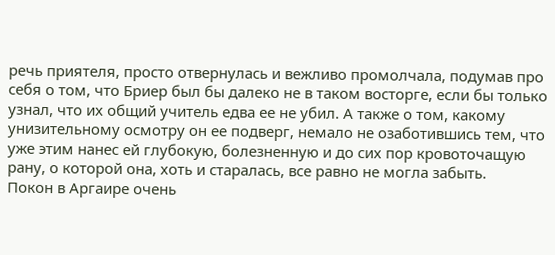речь приятеля, просто отвернулась и вежливо промолчала, подумав про себя о том, что Бриер был бы далеко не в таком восторге, если бы только узнал, что их общий учитель едва ее не убил. А также о том, какому унизительному осмотру он ее подверг, немало не озаботившись тем, что уже этим нанес ей глубокую, болезненную и до сих пор кровоточащую рану, о которой она, хоть и старалась, все равно не могла забыть.
Покон в Аргаире очень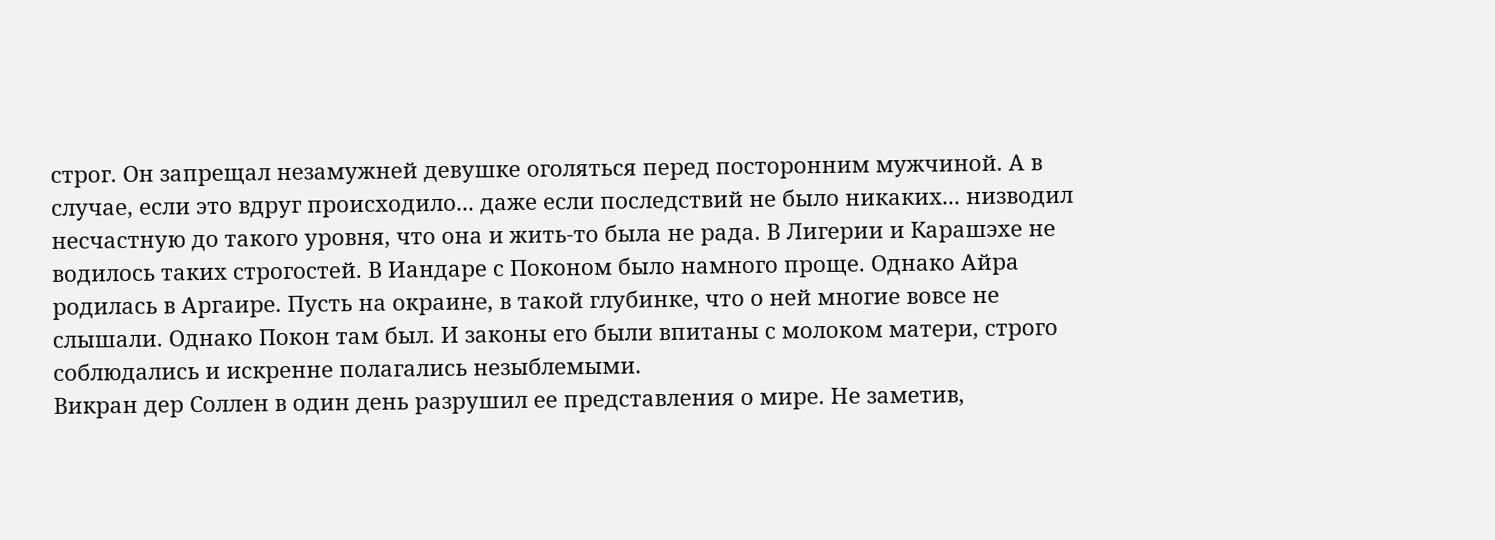строг. Он запрещал незамужней девушке оголяться перед посторонним мужчиной. А в случае, если это вдруг происходило... даже если последствий не было никаких... низводил несчастную до такого уровня, что она и жить-то была не рада. В Лигерии и Карашэхе не водилось таких строгостей. В Иандаре с Поконом было намного проще. Однако Айра родилась в Аргаире. Пусть на окраине, в такой глубинке, что о ней многие вовсе не слышали. Однако Покон там был. И законы его были впитаны с молоком матери, строго соблюдались и искренне полагались незыблемыми.
Викран дер Соллен в один день разрушил ее представления о мире. Не заметив,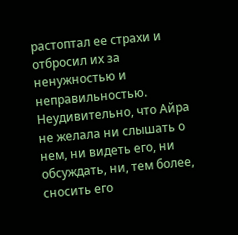растоптал ее страхи и отбросил их за ненужностью и неправильностью. Неудивительно, что Айра не желала ни слышать о нем, ни видеть его, ни обсуждать, ни, тем более, сносить его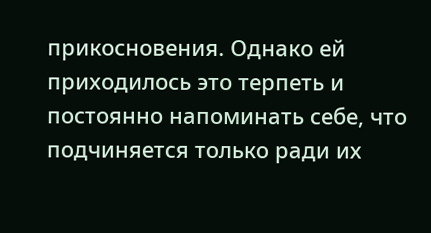прикосновения. Однако ей приходилось это терпеть и постоянно напоминать себе, что подчиняется только ради их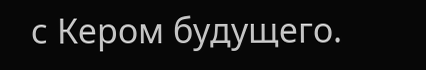с Кером будущего.